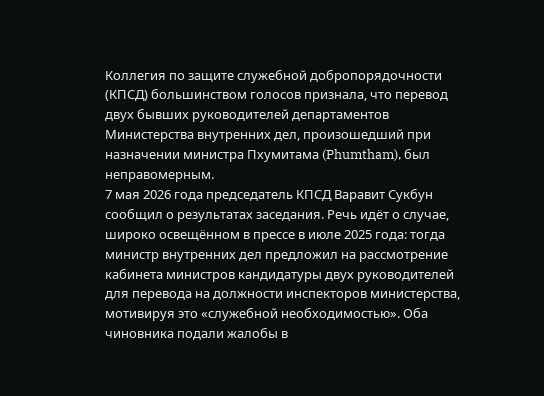Коллегия по защите служебной добропорядочности (КПСД) большинством голосов признала, что перевод двух бывших руководителей департаментов Министерства внутренних дел, произошедший при назначении министра Пхумитама (Phumtham), был неправомерным.
7 мая 2026 года председатель КПСД Варавит Сукбун сообщил о результатах заседания. Речь идёт о случае, широко освещённом в прессе в июле 2025 года: тогда министр внутренних дел предложил на рассмотрение кабинета министров кандидатуры двух руководителей для перевода на должности инспекторов министерства, мотивируя это «служебной необходимостью». Оба чиновника подали жалобы в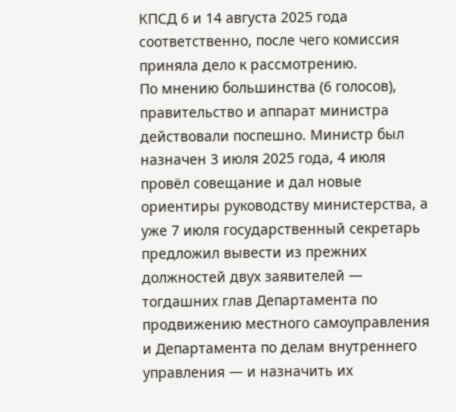КПСД 6 и 14 августа 2025 года соответственно, после чего комиссия приняла дело к рассмотрению.
По мнению большинства (6 голосов), правительство и аппарат министра действовали поспешно. Министр был назначен 3 июля 2025 года, 4 июля провёл совещание и дал новые ориентиры руководству министерства, а уже 7 июля государственный секретарь предложил вывести из прежних должностей двух заявителей — тогдашних глав Департамента по продвижению местного самоуправления и Департамента по делам внутреннего управления — и назначить их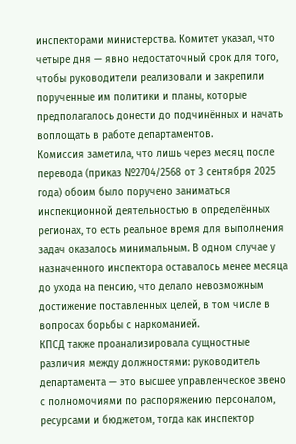инспекторами министерства. Комитет указал, что четыре дня — явно недостаточный срок для того, чтобы руководители реализовали и закрепили порученные им политики и планы, которые предполагалось донести до подчинённых и начать воплощать в работе департаментов.
Комиссия заметила, что лишь через месяц после перевода (приказ №2704/2568 от 3 сентября 2025 года) обоим было поручено заниматься инспекционной деятельностью в определённых регионах, то есть реальное время для выполнения задач оказалось минимальным. В одном случае у назначенного инспектора оставалось менее месяца до ухода на пенсию, что делало невозможным достижение поставленных целей, в том числе в вопросах борьбы с наркоманией.
КПСД также проанализировала сущностные различия между должностями: руководитель департамента — это высшее управленческое звено с полномочиями по распоряжению персоналом, ресурсами и бюджетом, тогда как инспектор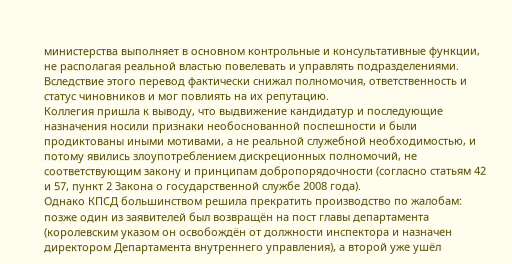министерства выполняет в основном контрольные и консультативные функции, не располагая реальной властью повелевать и управлять подразделениями. Вследствие этого перевод фактически снижал полномочия, ответственность и статус чиновников и мог повлиять на их репутацию.
Коллегия пришла к выводу, что выдвижение кандидатур и последующие назначения носили признаки необоснованной поспешности и были продиктованы иными мотивами, а не реальной служебной необходимостью, и потому явились злоупотреблением дискреционных полномочий, не соответствующим закону и принципам добропорядочности (согласно статьям 42 и 57, пункт 2 Закона о государственной службе 2008 года).
Однако КПСД большинством решила прекратить производство по жалобам: позже один из заявителей был возвращён на пост главы департамента (королевским указом он освобождён от должности инспектора и назначен директором Департамента внутреннего управления), а второй уже ушёл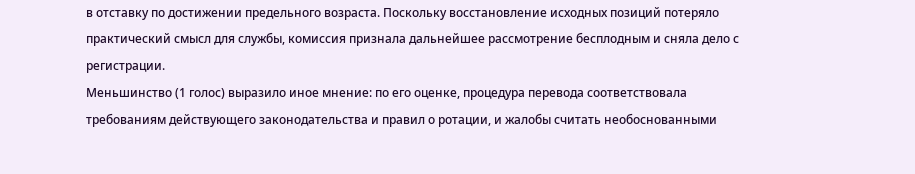в отставку по достижении предельного возраста. Поскольку восстановление исходных позиций потеряло практический смысл для службы, комиссия признала дальнейшее рассмотрение бесплодным и сняла дело с регистрации.
Меньшинство (1 голос) выразило иное мнение: по его оценке, процедура перевода соответствовала требованиям действующего законодательства и правил о ротации, и жалобы считать необоснованными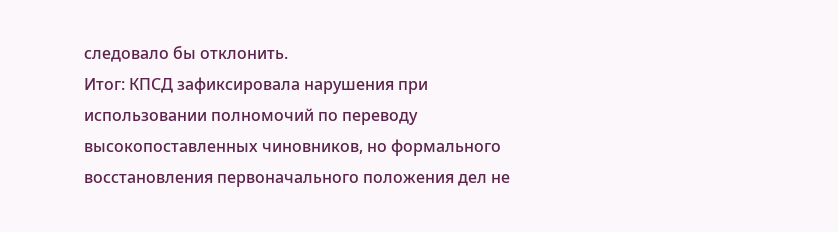следовало бы отклонить.
Итог: КПСД зафиксировала нарушения при использовании полномочий по переводу высокопоставленных чиновников, но формального восстановления первоначального положения дел не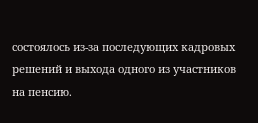состоялось из‑за последующих кадровых решений и выхода одного из участников на пенсию.